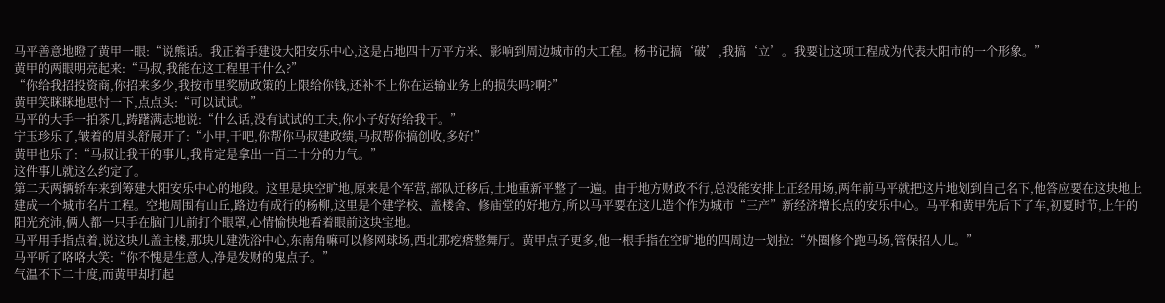马平善意地瞪了黄甲一眼:“说熊话。我正着手建设大阳安乐中心,这是占地四十万平方米、影响到周边城市的大工程。杨书记搞‘破’,我搞‘立’。我要让这项工程成为代表大阳市的一个形象。”
黄甲的两眼明亮起来:“马叔,我能在这工程里干什么?”
“你给我招投资商,你招来多少,我按市里奖励政策的上限给你钱,还补不上你在运输业务上的损失吗?啊?”
黄甲笑眯眯地思忖一下,点点头:“可以试试。”
马平的大手一拍茶几,踌躇满志地说:“什么话,没有试试的工夫,你小子好好给我干。”
宁玉珍乐了,皱着的眉头舒展开了:“小甲,干吧,你帮你马叔建政绩,马叔帮你搞创收,多好!”
黄甲也乐了:“马叔让我干的事儿,我肯定是拿出一百二十分的力气。”
这件事儿就这么约定了。
第二天两辆轿车来到筹建大阳安乐中心的地段。这里是块空旷地,原来是个军营,部队迁移后,土地重新平整了一遍。由于地方财政不行,总没能安排上正经用场,两年前马平就把这片地划到自己名下,他答应要在这块地上建成一个城市名片工程。空地周围有山丘,路边有成行的杨柳,这里是个建学校、盖楼舍、修庙堂的好地方,所以马平要在这儿造个作为城市“三产”新经济增长点的安乐中心。马平和黄甲先后下了车,初夏时节,上午的阳光充沛,俩人都一只手在脑门儿前打个眼罩,心情愉快地看着眼前这块宝地。
马平用手指点着,说这块儿盖主楼,那块儿建洗浴中心,东南角嘛可以修网球场,西北那疙瘩整舞厅。黄甲点子更多,他一根手指在空旷地的四周边一划拉:“外圈修个跑马场,管保招人儿。”
马平听了咯咯大笑:“你不愧是生意人,净是发财的鬼点子。”
气温不下二十度,而黄甲却打起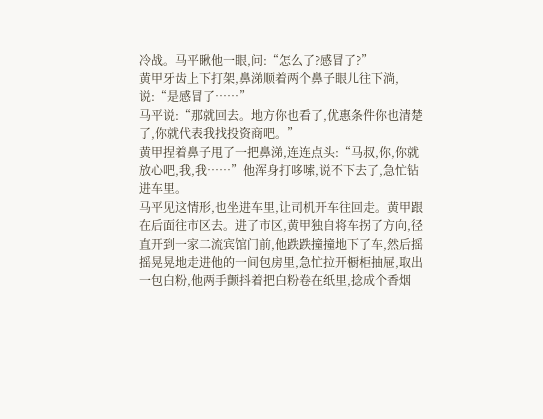冷战。马平瞅他一眼,问:“怎么了?感冒了?”
黄甲牙齿上下打架,鼻涕顺着两个鼻子眼儿往下淌,说:“是感冒了……”
马平说:“那就回去。地方你也看了,优惠条件你也清楚了,你就代表我找投资商吧。”
黄甲捏着鼻子甩了一把鼻涕,连连点头:“马叔,你,你就放心吧,我,我……”他浑身打哆嗦,说不下去了,急忙钻进车里。
马平见这情形,也坐进车里,让司机开车往回走。黄甲跟在后面往市区去。进了市区,黄甲独自将车拐了方向,径直开到一家二流宾馆门前,他跌跌撞撞地下了车,然后摇摇晃晃地走进他的一间包房里,急忙拉开橱柜抽屉,取出一包白粉,他两手颤抖着把白粉卷在纸里,捻成个香烟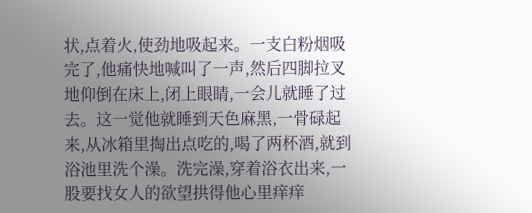状,点着火,使劲地吸起来。一支白粉烟吸完了,他痛快地喊叫了一声,然后四脚拉叉地仰倒在床上,闭上眼睛,一会儿就睡了过去。这一觉他就睡到天色麻黑,一骨碌起来,从冰箱里掏出点吃的,喝了两杯酒,就到浴池里洗个澡。洗完澡,穿着浴衣出来,一股要找女人的欲望拱得他心里痒痒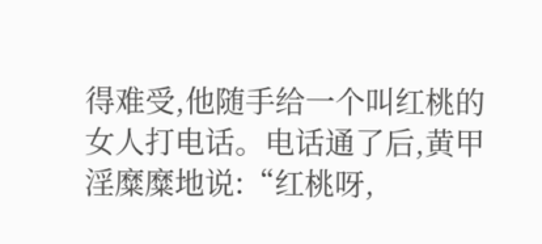得难受,他随手给一个叫红桃的女人打电话。电话通了后,黄甲淫糜糜地说:“红桃呀,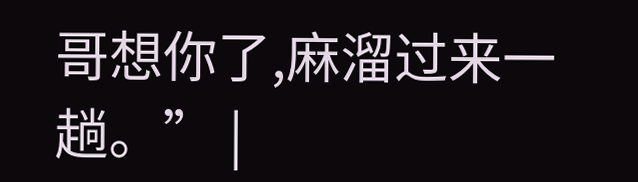哥想你了,麻溜过来一趟。” |